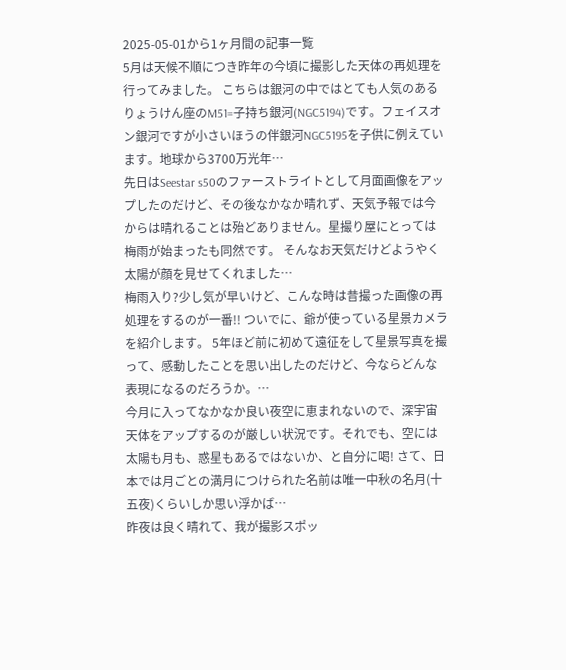2025-05-01から1ヶ月間の記事一覧
5月は天候不順につき昨年の今頃に撮影した天体の再処理を行ってみました。 こちらは銀河の中ではとても人気のあるりょうけん座のM51=子持ち銀河(NGC5194)です。フェイスオン銀河ですが小さいほうの伴銀河NGC5195を子供に例えています。地球から3700万光年…
先日はSeestar s50のファーストライトとして月面画像をアップしたのだけど、その後なかなか晴れず、天気予報では今からは晴れることは殆どありません。星撮り屋にとっては梅雨が始まったも同然です。 そんなお天気だけどようやく太陽が顔を見せてくれました…
梅雨入り?少し気が早いけど、こんな時は昔撮った画像の再処理をするのが一番!! ついでに、爺が使っている星景カメラを紹介します。 5年ほど前に初めて遠征をして星景写真を撮って、感動したことを思い出したのだけど、今ならどんな表現になるのだろうか。…
今月に入ってなかなか良い夜空に恵まれないので、深宇宙天体をアップするのが厳しい状況です。それでも、空には太陽も月も、惑星もあるではないか、と自分に喝! さて、日本では月ごとの満月につけられた名前は唯一中秋の名月(十五夜)くらいしか思い浮かば…
昨夜は良く晴れて、我が撮影スポッ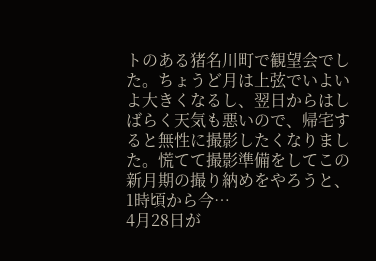トのある猪名川町で観望会でした。ちょうど月は上弦でいよいよ大きくなるし、翌日からはしばらく天気も悪いので、帰宅すると無性に撮影したくなりました。慌てて撮影準備をしてこの新月期の撮り納めをやろうと、1時頃から今…
4月28日が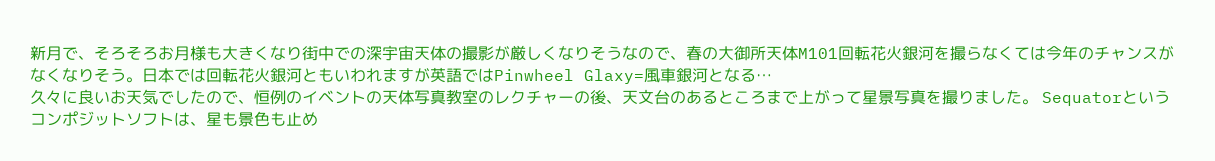新月で、そろそろお月様も大きくなり街中での深宇宙天体の撮影が厳しくなりそうなので、春の大御所天体M101回転花火銀河を撮らなくては今年のチャンスがなくなりそう。日本では回転花火銀河ともいわれますが英語ではPinwheel Glaxy=風車銀河となる…
久々に良いお天気でしたので、恒例のイベントの天体写真教室のレクチャーの後、天文台のあるところまで上がって星景写真を撮りました。 Sequatorというコンポジットソフトは、星も景色も止め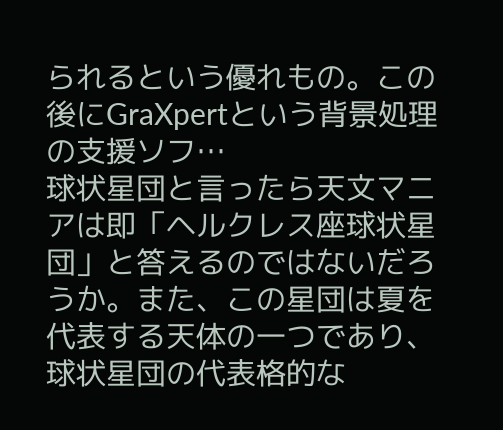られるという優れもの。この後にGraXpertという背景処理の支援ソフ…
球状星団と言ったら天文マニアは即「ヘルクレス座球状星団」と答えるのではないだろうか。また、この星団は夏を代表する天体の一つであり、球状星団の代表格的な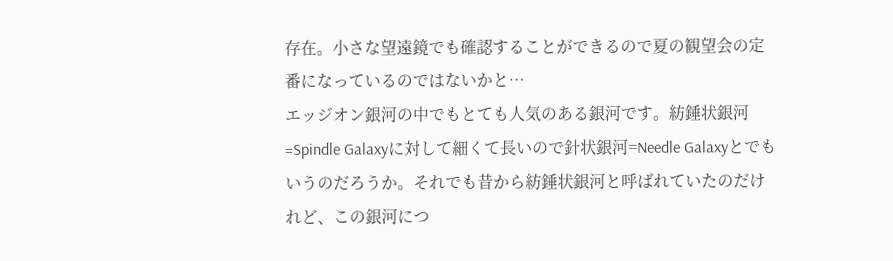存在。小さな望遠鏡でも確認することができるので夏の観望会の定番になっているのではないかと…
エッジオン銀河の中でもとても人気のある銀河です。紡錘状銀河=Spindle Galaxyに対して細くて長いので針状銀河=Needle Galaxyとでもいうのだろうか。それでも昔から紡錘状銀河と呼ばれていたのだけれど、この銀河につ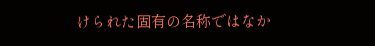けられた固有の名称ではなか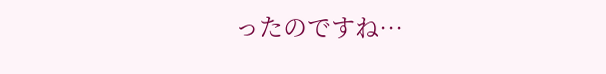ったのですね…